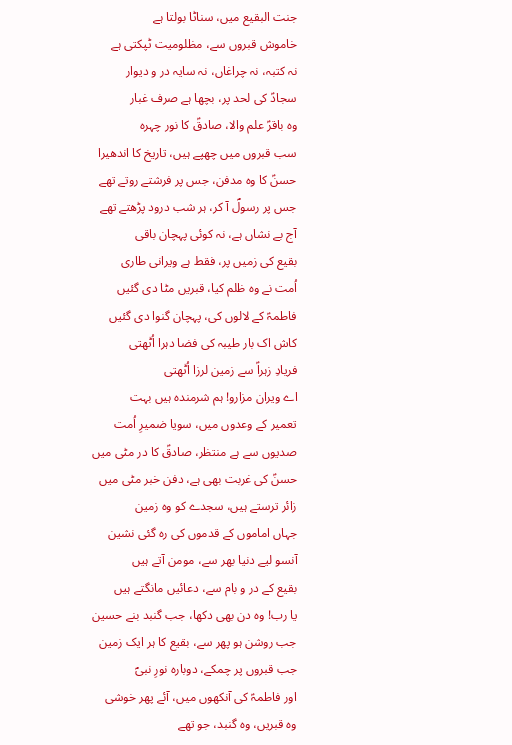جنت البقیع میں، سناٹا بولتا ہے
خاموش قبروں سے، مظلومیت ٹپکتی ہے
نہ کتبہ، نہ چراغاں، نہ سایہ در و دیوار
سجادؑ کی لحد پر، بچھا ہے صرف غبار
وہ باقرؑ علم والا، صادقؑ کا نور چہرہ
سب قبروں میں چھپے ہیں، تاریخ کا اندھیرا
حسنؑ کا وہ مدفن، جس پر فرشتے روتے تھے
جس پر رسولؐ آ کر، ہر شب درود پڑھتے تھے
آج بے نشاں ہے، نہ کوئی پہچان باقی
بقیع کی زمیں پر، فقط ہے ویرانی طاری
اُمت نے وہ ظلم کیا، قبریں مٹا دی گئیں
فاطمہؑ کے لالوں کی، پہچان گنوا دی گئیں
کاش اک بار طیبہ کی فضا دہرا اُٹھتی
فریادِ زہراؑ سے زمین لرزا اُٹھتی
اے ویران مزارو! ہم شرمندہ ہیں بہت
تعمیر کے وعدوں میں، سویا ضمیرِ اُمت
صدیوں سے ہے منتظر، صادقؑ کا در مٹی میں
حسنؑ کی غربت بھی ہے، دفن خبر مٹی میں
زائر ترستے ہیں، سجدے کو وہ زمین
جہاں اماموں کے قدموں کی رہ گئی نشین
آنسو لیے دنیا بھر سے، مومن آتے ہیں
بقیع کے در و بام سے، دعائیں مانگتے ہیں
یا رب! وہ دن بھی دکھا، جب گنبد بنے حسین
جب روشن ہو پھر سے، بقیع کا ہر ایک زمین
جب قبروں پر چمکے، دوبارہ نورِ نبیؐ
اور فاطمہؑ کی آنکھوں میں، آئے پھر خوشی
وہ قبریں، وہ گنبد، جو تھے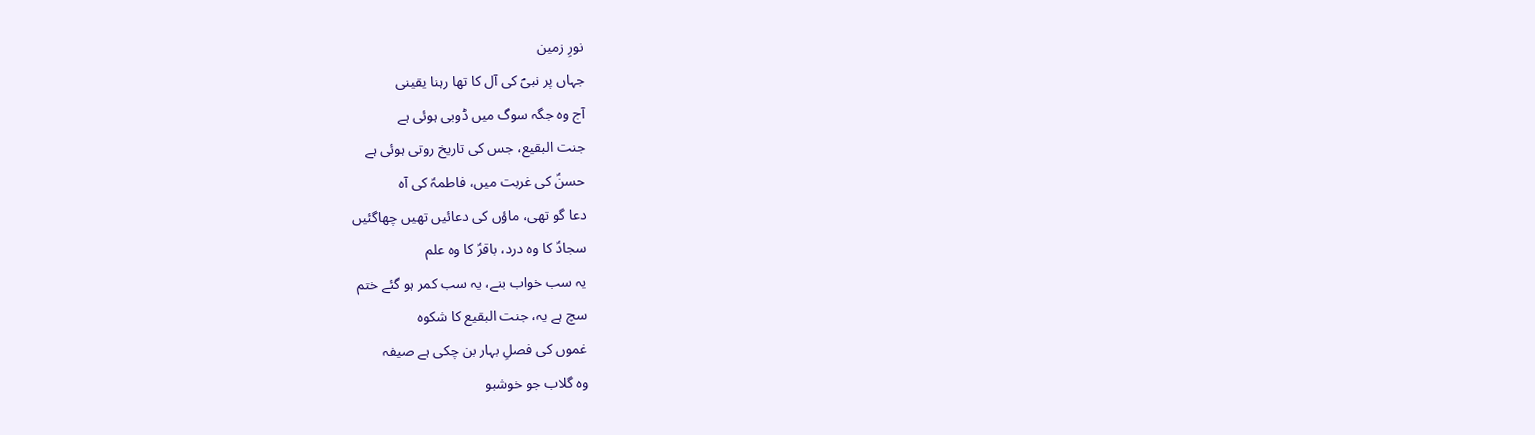نورِ زمین
جہاں پر نبیؐ کی آل کا تھا رہنا یقینی
آج وہ جگہ سوگ میں ڈوبی ہوئی ہے
جنت البقیع، جس کی تاریخ روتی ہوئی ہے
حسنؑ کی غربت میں، فاطمہؑ کی آہ
دعا گو تھی، ماؤں کی دعائیں تھیں چھاگئیں
سجادؑ کا وہ درد، باقرؑ کا وہ علم
یہ سب خواب بنے، یہ سب کمر ہو گئے ختم
سچ ہے یہ، جنت البقیع کا شکوہ
غموں کی فصلِ بہار بن چکی ہے صیفہ
وہ گلاب جو خوشبو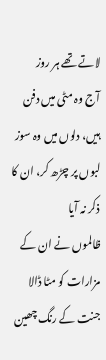لاتے تھے ہر روز
آج وہ مٹی میں دفن ہیں، دلوں میں وہ سوز
لبوں پر چڑھ کر، ان کا ذکر نہ آیا
ظالموں نے ان کے مزارات کو مٹا ڈالا
جنت کے رنگ چھین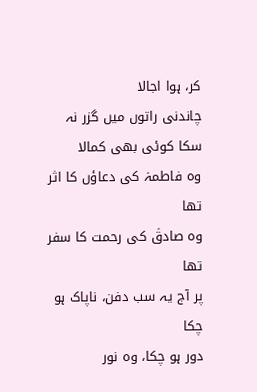کر، ہوا اجالا
چاندنی راتوں میں گزر نہ سکا کوئی بھی کمالا
وہ فاطمہؑ کی دعاؤں کا اثر تھا
وہ صادقؑ کی رحمت کا سفر تھا
پر آج یہ سب دفن، ناپاک ہو چکا
دور ہو چکا، وہ نور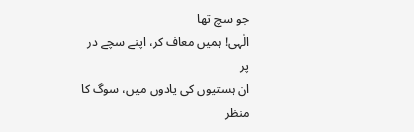جو سچ تھا
الٰہی! ہمیں معاف کر، اپنے سچے در پر
ان ہستیوں کی یادوں میں، سوگ کا منظر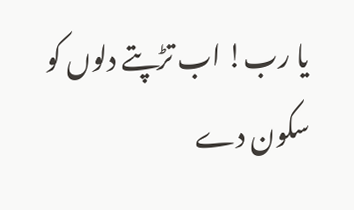یا رب! اب تڑپتے دلوں کو سکون دے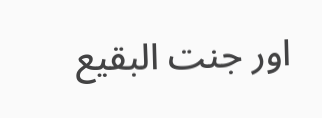اور جنت البقیع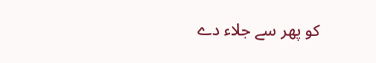کو پھر سے جلاء دے